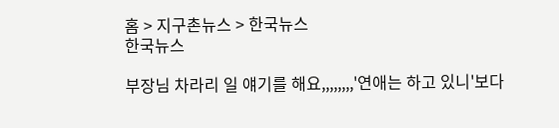홈 > 지구촌뉴스 > 한국뉴스
한국뉴스

부장님 차라리 일 얘기를 해요,,,,,,,,'연애는 하고 있니'보다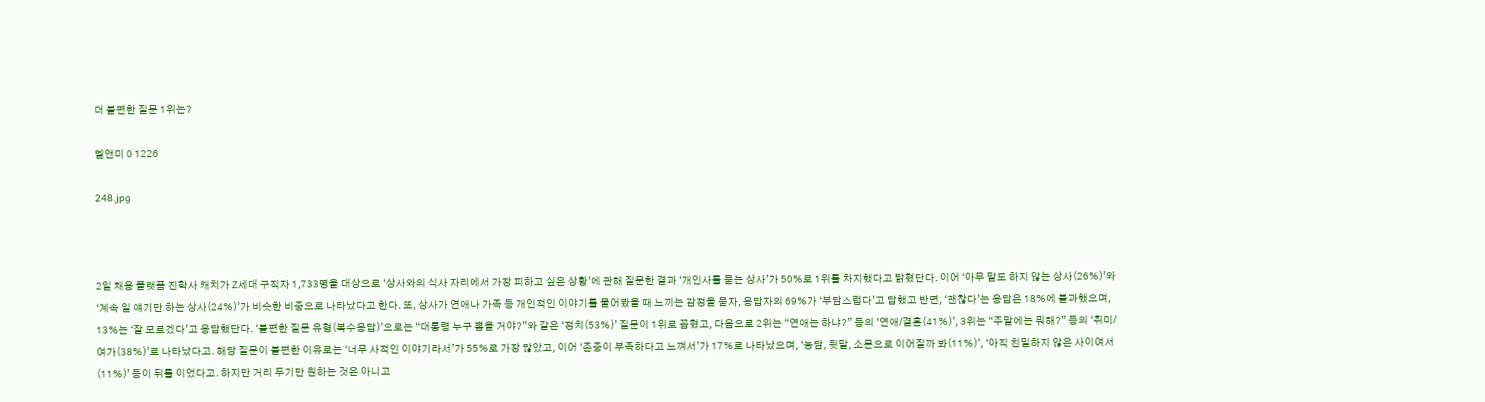더 불편한 질문 1위는?

멜앤미 0 1226

248.jpg



2일 채용 플랫폼 진학사 캐치가 Z세대 구직자 1,733명을 대상으로 ‘상사와의 식사 자리에서 가장 피하고 싶은 상황’에 관해 질문한 결과 ‘개인사를 묻는 상사’가 50%로 1위를 차지했다고 밝혔단다. 이어 ‘아무 말도 하지 않는 상사(26%)’와 ‘계속 일 얘기만 하는 상사(24%)’가 비슷한 비중으로 나타났다고 한다. 또, 상사가 연애나 가족 등 개인적인 이야기를 물어봤을 때 느끼는 감정을 묻자, 응답자의 69%가 ‘부담스럽다’고 답했고 반면, ‘괜찮다’는 응답은 18%에 불과했으며, 13%는 ‘잘 모르겠다’고 응답했단다. ‘불편한 질문 유형(복수응답)’으로는 “대통령 누구 뽑을 거야?”와 같은 ‘정치(53%)’ 질문이 1위로 꼽혔고, 다음으로 2위는 “연애는 하냐?” 등의 ‘연애/결혼(41%)’, 3위는 “주말에는 뭐해?” 등의 ‘취미/여가(38%)’로 나타났다고. 해당 질문이 불편한 이유로는 ‘너무 사적인 이야기라서’가 55%로 가장 많았고, 이어 ‘존중이 부족하다고 느껴서’가 17%로 나타났으며, ‘농담, 뒷말, 소문으로 이어질까 봐(11%)’, ‘아직 친밀하지 않은 사이여서(11%)’ 등이 뒤를 이었다고. 하지만 거리 두기만 원하는 것은 아니고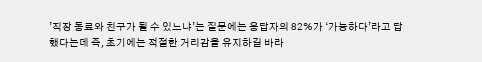’직장 동료와 친구가 될 수 있느냐’는 질문에는 응답자의 82%가 ‘가능하다’라고 답했다는데 즉, 초기에는 적절한 거리감을 유지하길 바라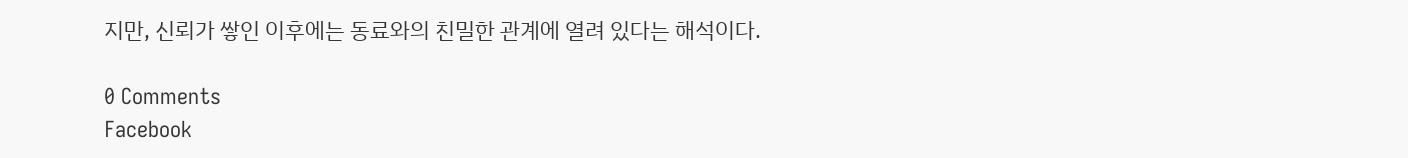지만, 신뢰가 쌓인 이후에는 동료와의 친밀한 관계에 열려 있다는 해석이다.

0 Comments
Facebook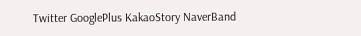Twitter GooglePlus KakaoStory NaverBand